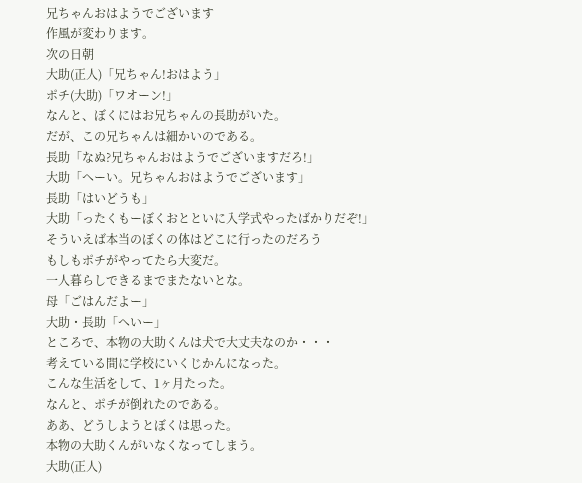兄ちゃんおはようでございます
作風が変わります。
次の日朝
大助(正人)「兄ちゃん!おはよう」
ポチ(大助)「ワオーン!」
なんと、ぼくにはお兄ちゃんの長助がいた。
だが、この兄ちゃんは細かいのである。
長助「なぬ?兄ちゃんおはようでございますだろ!」
大助「へーい。兄ちゃんおはようでございます」
長助「はいどうも」
大助「ったくもーぼくおとといに入学式やったばかりだぞ!」
そういえば本当のぼくの体はどこに行ったのだろう
もしもポチがやってたら大変だ。
一人暮らしできるまでまたないとな。
母「ごはんだよー」
大助・長助「へいー」
ところで、本物の大助くんは犬で大丈夫なのか・・・
考えている間に学校にいくじかんになった。
こんな生活をして、1ヶ月たった。
なんと、ポチが倒れたのである。
ああ、どうしようとぼくは思った。
本物の大助くんがいなくなってしまう。
大助(正人)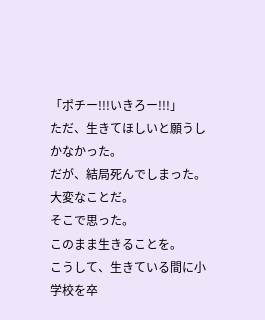「ポチー!!!いきろー!!!」
ただ、生きてほしいと願うしかなかった。
だが、結局死んでしまった。
大変なことだ。
そこで思った。
このまま生きることを。
こうして、生きている間に小学校を卒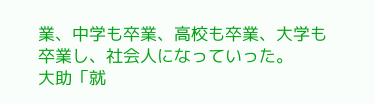業、中学も卒業、高校も卒業、大学も卒業し、社会人になっていった。
大助「就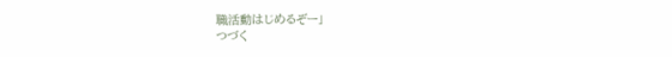職活動はじめるぞー」
つづく